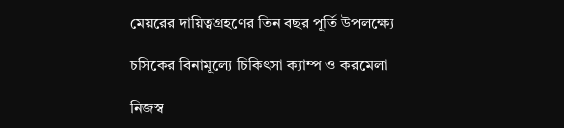মেয়রের দায়িত্বগ্রহণের তিন বছর পূর্তি উপলক্ষ্যে

চসিকের বিনামূল্যে চিকিৎসা ক্যাম্প ও করমেলা

নিজস্ব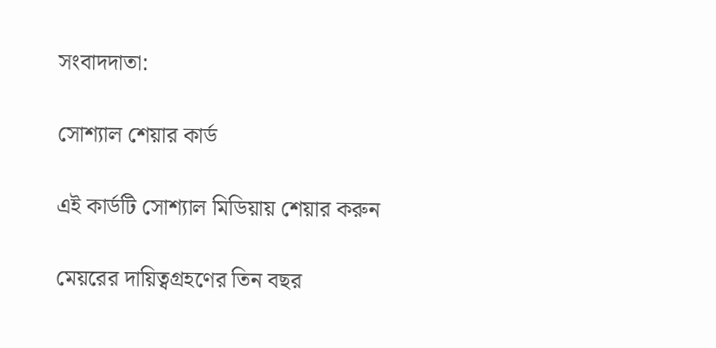সংবাদদাতা:

সোশ্যাল শেয়ার কার্ড

এই কার্ডটি সোশ্যাল মিডিয়ায় শেয়ার করুন

মেয়রের দায়িত্বগ্রহণের তিন বছর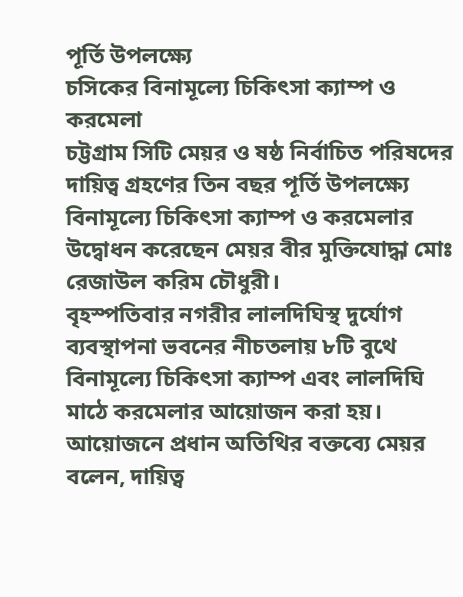পূর্তি উপলক্ষ্যে
চসিকের বিনামূল্যে চিকিৎসা ক্যাম্প ও করমেলা
চট্টগ্রাম সিটি মেয়র ও ষষ্ঠ নির্বাচিত পরিষদের দায়িত্ব গ্রহণের তিন বছর পূর্তি উপলক্ষ্যে বিনামূল্যে চিকিৎসা ক্যাম্প ও করমেলার উদ্বোধন করেছেন মেয়র বীর মুক্তিযোদ্ধা মোঃ রেজাউল করিম চৌধুরী।
বৃহস্পতিবার নগরীর লালদিঘিস্থ দুর্যোগ ব্যবস্থাপনা ভবনের নীচতলায় ৮টি বুথে বিনামূল্যে চিকিৎসা ক্যাম্প এবং লালদিঘি মাঠে করমেলার আয়োজন করা হয়।
আয়োজনে প্রধান অতিথির বক্তব্যে মেয়র বলেন, দায়িত্ব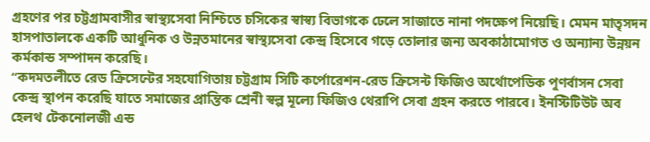গ্রহণের পর চট্টগ্রামবাসীর স্বাস্থ্যসেবা নিশ্চিতে চসিকের স্বাস্ব্য বিভাগকে ঢেলে সাজাতে নানা পদক্ষেপ নিয়েছি। মেমন মাতৃসদন হাসপাতালকে একটি আধুনিক ও উন্নতমানের স্বাস্থ্যসেবা কেন্দ্র হিসেবে গড়ে তোলার জন্য অবকাঠামোগত ও অন্যান্য উন্নয়ন কর্মকান্ড সম্পাদন করেছি।
“কদমতলীতে রেড ক্রিসেন্টের সহযোগিতায় চট্টগ্রাম সিটি কর্পোরেশন-রেড ক্রিসেন্ট ফিজিও অর্থোপেডিক পুণর্বাসন সেবা কেন্দ্র স্থাপন করেছি যাতে সমাজের প্রান্তিক শ্রেনী স্বল্প মূল্যে ফিজিও থেরাপি সেবা গ্রহন করতে পারবে। ইনস্টিটিউট অব হেলথ টেকনোলজী এন্ড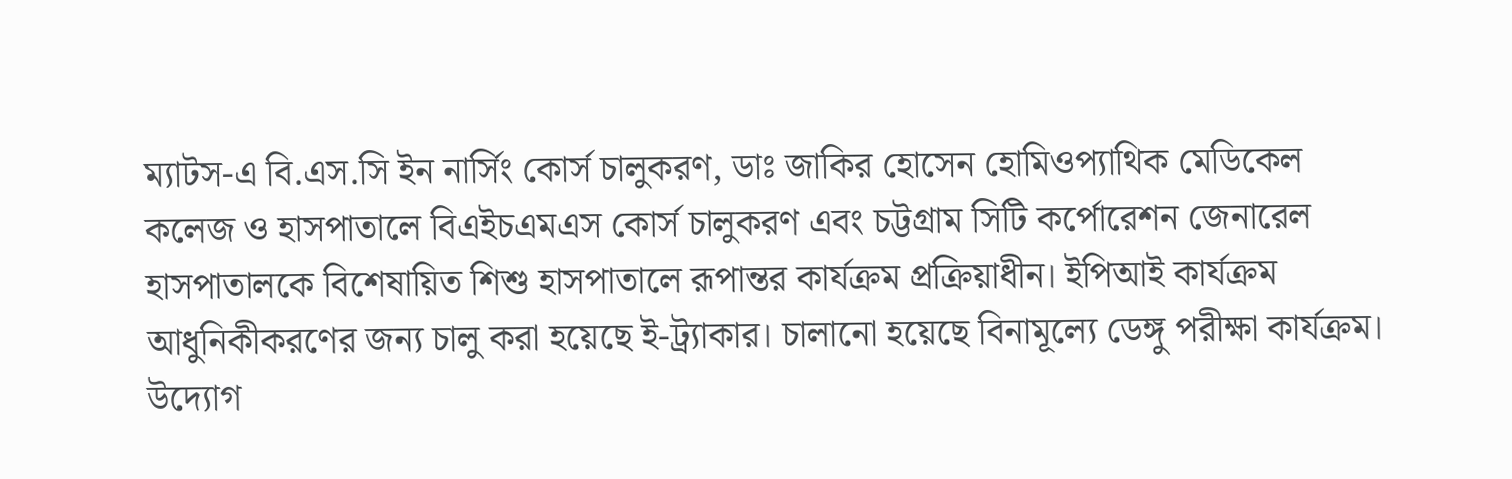ম্যাটস-এ বি.এস.সি ইন নার্সিং কোর্স চালুকরণ, ডাঃ জাকির হোসেন হোমিওপ্যাথিক মেডিকেল কলেজ ও হাসপাতালে বিএইচএমএস কোর্স চালুকরণ এবং চট্টগ্রাম সিটি কর্পোরেশন জেনারেল হাসপাতালকে বিশেষায়িত শিশু হাসপাতালে রূপান্তর কার্যক্রম প্রক্রিয়াধীন। ইপিআই কার্যক্রম আধুনিকীকরণের জন্য চালু করা হয়েছে ই-ট্র্যাকার। চালানো হয়েছে বিনামূল্যে ডেঙ্গু পরীক্ষা কার্যক্রম। উদ্যোগ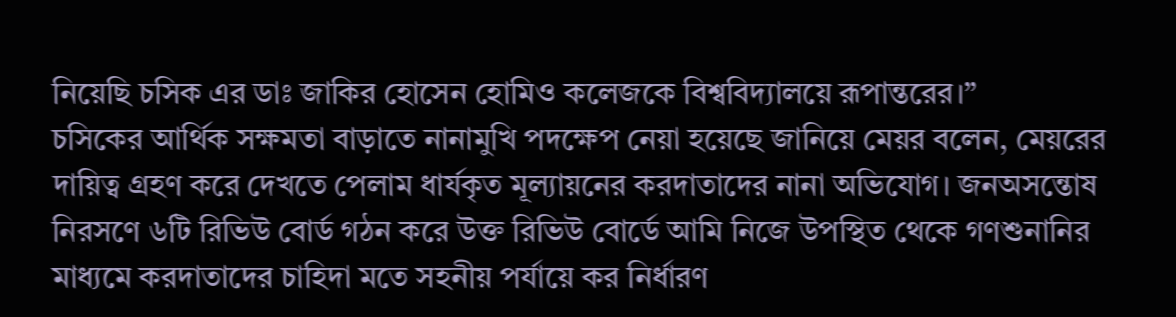নিয়েছি চসিক এর ডাঃ জাকির হোসেন হোমিও কলেজকে বিশ্ববিদ্যালয়ে রূপান্তরের।”
চসিকের আর্থিক সক্ষমতা বাড়াতে নানামুখি পদক্ষেপ নেয়া হয়েছে জানিয়ে মেয়র বলেন, মেয়রের দায়িত্ব গ্রহণ করে দেখতে পেলাম ধার্যকৃত মূল্যায়নের করদাতাদের নানা অভিযোগ। জনঅসন্তোষ নিরসণে ৬টি রিভিউ বোর্ড গঠন করে উক্ত রিভিউ বোর্ডে আমি নিজে উপস্থিত থেকে গণশুনানির মাধ্যমে করদাতাদের চাহিদা মতে সহনীয় পর্যায়ে কর নির্ধারণ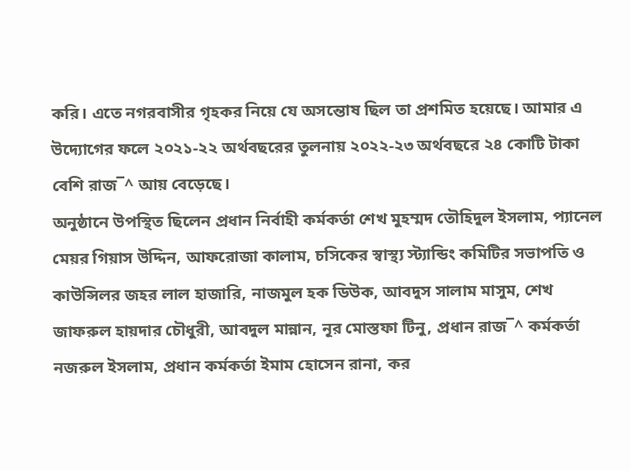করি। এতে নগরবাসীর গৃহকর নিয়ে যে অসন্তোষ ছিল তা প্রশমিত হয়েছে। আমার এ উদ্যোগের ফলে ২০২১-২২ অর্থবছরের তুলনায় ২০২২-২৩ অর্থবছরে ২৪ কোটি টাকা বেশি রাজ¯^ আয় বেড়েছে।
অনুষ্ঠানে উপস্থিত ছিলেন প্রধান নির্বাহী কর্মকর্তা শেখ মুহম্মদ তৌহিদুল ইসলাম, প্যানেল মেয়র গিয়াস উদ্দিন, আফরোজা কালাম, চসিকের স্বাস্থ্য স্ট্যান্ডিং কমিটির সভাপতি ও কাউন্সিলর জহর লাল হাজারি, নাজমুল হক ডিউক, আবদুস সালাম মাসুম, শেখ জাফরুল হায়দার চৌধুরী, আবদুল মান্নান, নূর মোস্তফা টিনু, প্রধান রাজ¯^ কর্মকর্তা নজরুল ইসলাম, প্রধান কর্মকর্তা ইমাম হোসেন রানা, কর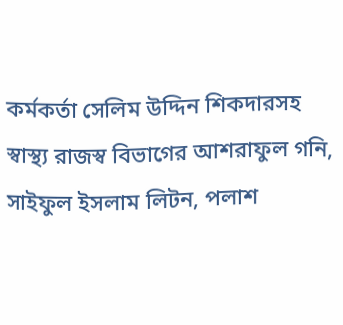কর্মকর্তা সেলিম উদ্দিন শিকদারসহ স্বাস্থ্য রাজস্ব বিভাগের আশরাফুল গনি, সাইফুল ইসলাম লিটন, পলাশ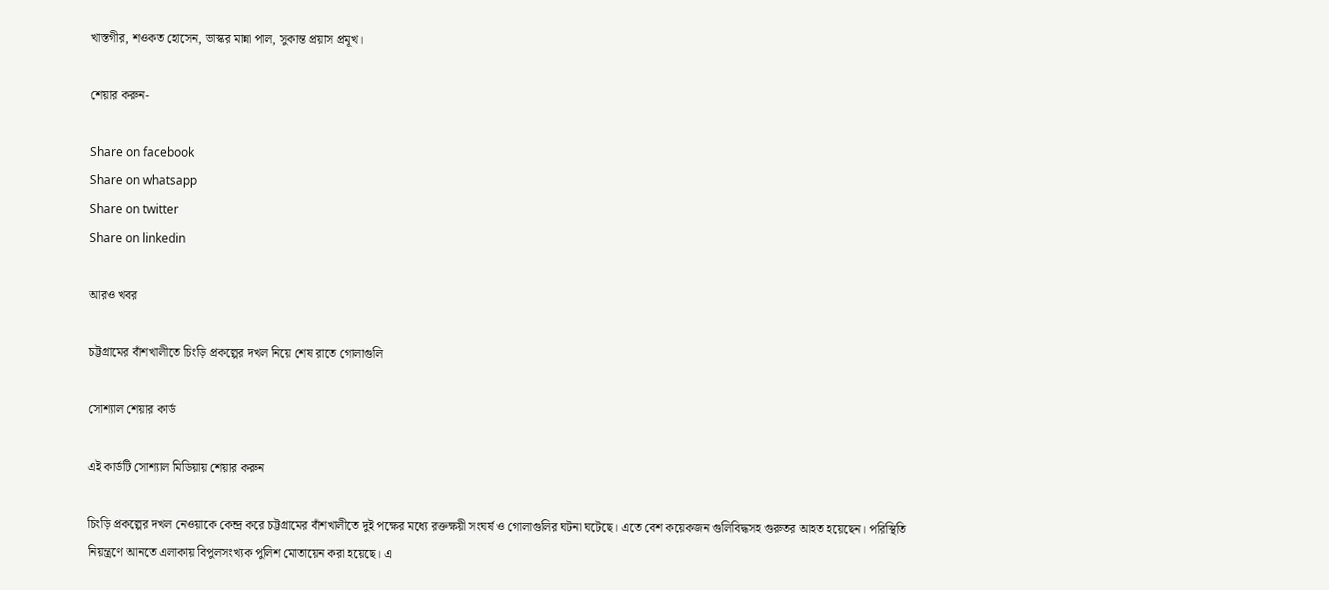খাস্তগীর, শওকত হোসেন, ভাস্কর মান্না পাল, সুকান্ত প্রয়াস প্রমূখ।

শেয়ার করুন-

Share on facebook
Share on whatsapp
Share on twitter
Share on linkedin

আরও খবর

চট্টগ্রামের বাঁশখালীতে চিংড়ি প্রকল্পের দখল নিয়ে শেষ রাতে গোলাগুলি

সোশ্যাল শেয়ার কার্ড

এই কার্ডটি সোশ্যাল মিডিয়ায় শেয়ার করুন

চিংড়ি প্রকল্পের দখল নেওয়াকে কেন্দ্র করে চট্টগ্রামের বাঁশখালীতে দুই পক্ষের মধ্যে রক্তক্ষয়ী সংঘর্ষ ও গোলাগুলির ঘটনা ঘটেছে। এতে বেশ কয়েকজন গুলিবিদ্ধসহ গুরুতর আহত হয়েছেন। পরিস্থিতি নিয়ন্ত্রণে আনতে এলাকায় বিপুলসংখ্যক পুলিশ মোতায়েন করা হয়েছে। এ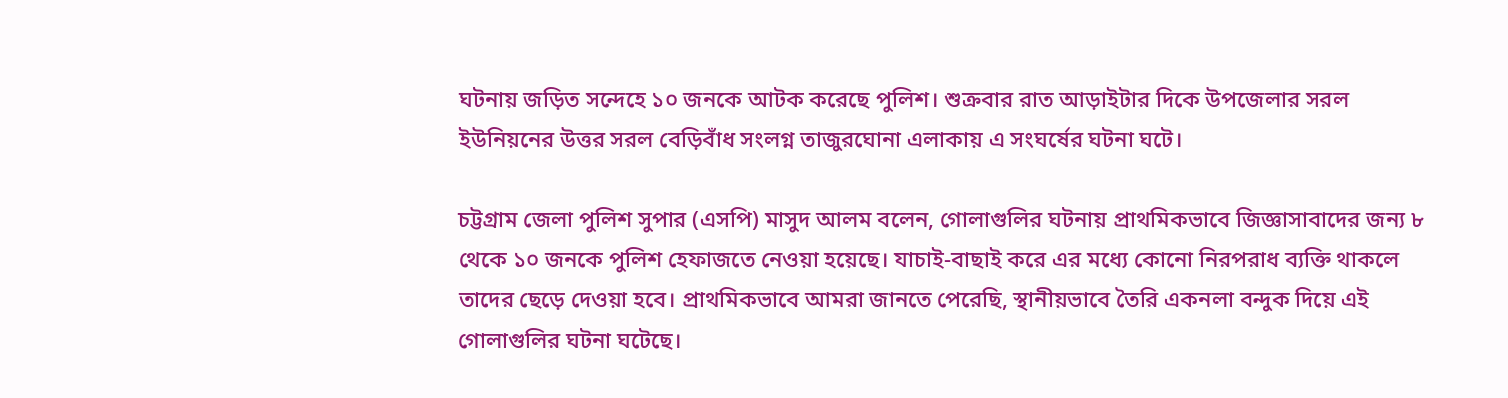ঘটনায় জড়িত সন্দেহে ১০ জনকে আটক করেছে পুলিশ। শুক্রবার রাত আড়াইটার দিকে উপজেলার সরল ইউনিয়নের উত্তর সরল বেড়িবাঁধ সংলগ্ন তাজুরঘোনা এলাকায় এ সংঘর্ষের ঘটনা ঘটে।

চট্টগ্রাম জেলা পুলিশ সুপার (এসপি) মাসুদ আলম বলেন, গোলাগুলির ঘটনায় প্রাথমিকভাবে জিজ্ঞাসাবাদের জন্য ৮ থেকে ১০ জনকে পুলিশ হেফাজতে নেওয়া হয়েছে। যাচাই-বাছাই করে এর মধ্যে কোনো নিরপরাধ ব্যক্তি থাকলে তাদের ছেড়ে দেওয়া হবে। প্রাথমিকভাবে আমরা জানতে পেরেছি, স্থানীয়ভাবে তৈরি একনলা বন্দুক দিয়ে এই গোলাগুলির ঘটনা ঘটেছে।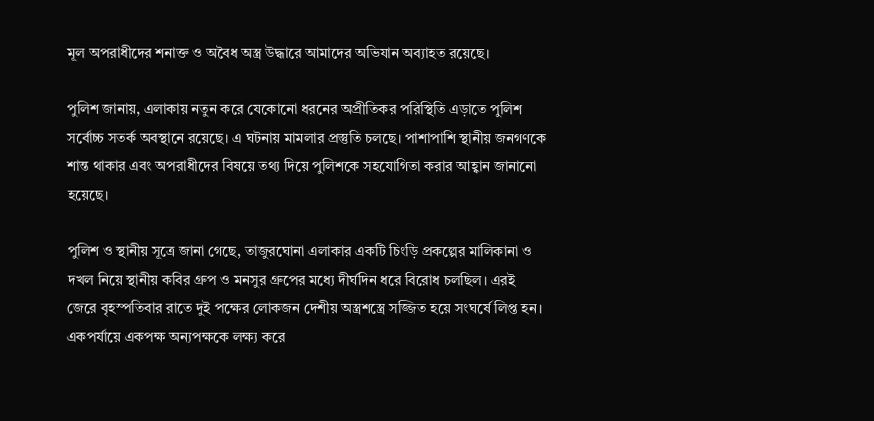মূল অপরাধীদের শনাক্ত ও অবৈধ অস্ত্র উদ্ধারে আমাদের অভিযান অব্যাহত রয়েছে।

পুলিশ জানায়, এলাকায় নতুন করে যেকোনো ধরনের অপ্রীতিকর পরিস্থিতি এড়াতে পুলিশ সর্বোচ্চ সতর্ক অবস্থানে রয়েছে। এ ঘটনায় মামলার প্রস্তুতি চলছে। পাশাপাশি স্থানীয় জনগণকে শান্ত থাকার এবং অপরাধীদের বিষয়ে তথ্য দিয়ে পুলিশকে সহযোগিতা করার আহ্বান জানানো হয়েছে।

পুলিশ ও স্থানীয় সূত্রে জানা গেছে, তাজুরঘোনা এলাকার একটি চিংড়ি প্রকল্পের মালিকানা ও দখল নিয়ে স্থানীয় কবির গ্রুপ ও মনসুর গ্রুপের মধ্যে দীর্ঘদিন ধরে বিরোধ চলছিল। এরই জেরে বৃহস্পতিবার রাতে দুই পক্ষের লোকজন দেশীয় অস্ত্রশস্ত্রে সজ্জিত হয়ে সংঘর্ষে লিপ্ত হন। একপর্যায়ে একপক্ষ অন্যপক্ষকে লক্ষ্য করে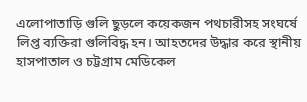এলোপাতাড়ি গুলি ছুড়লে কয়েকজন পথচারীসহ সংঘর্ষে লিপ্ত ব্যক্তিরা গুলিবিদ্ধ হন। আহতদের উদ্ধার করে স্থানীয় হাসপাতাল ও চট্টগ্রাম মেডিকেল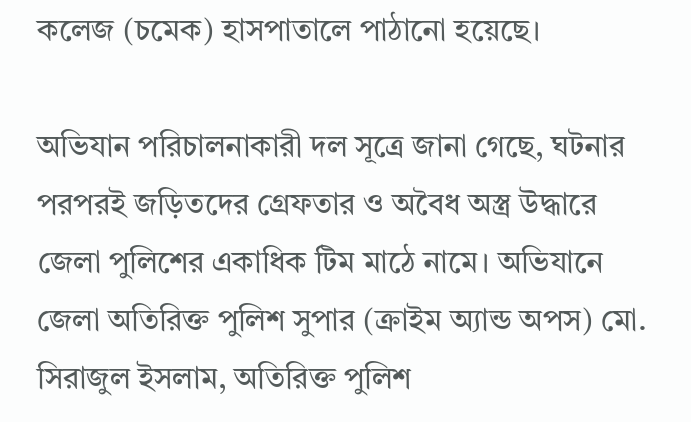কলেজ (চমেক) হাসপাতালে পাঠানো হয়েছে।

অভিযান পরিচালনাকারী দল সূত্রে জানা গেছে, ঘটনার পরপরই জড়িতদের গ্রেফতার ও অবৈধ অস্ত্র উদ্ধারে জেলা পুলিশের একাধিক টিম মাঠে নামে। অভিযানে জেলা অতিরিক্ত পুলিশ সুপার (ক্রাইম অ্যান্ড অপস) মো. সিরাজুল ইসলাম, অতিরিক্ত পুলিশ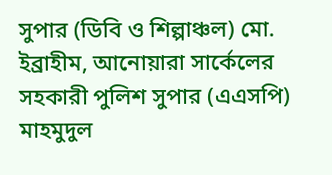সুপার (ডিবি ও শিল্পাঞ্চল) মো. ইব্রাহীম, আনোয়ারা সার্কেলের সহকারী পুলিশ সুপার (এএসপি) মাহমুদুল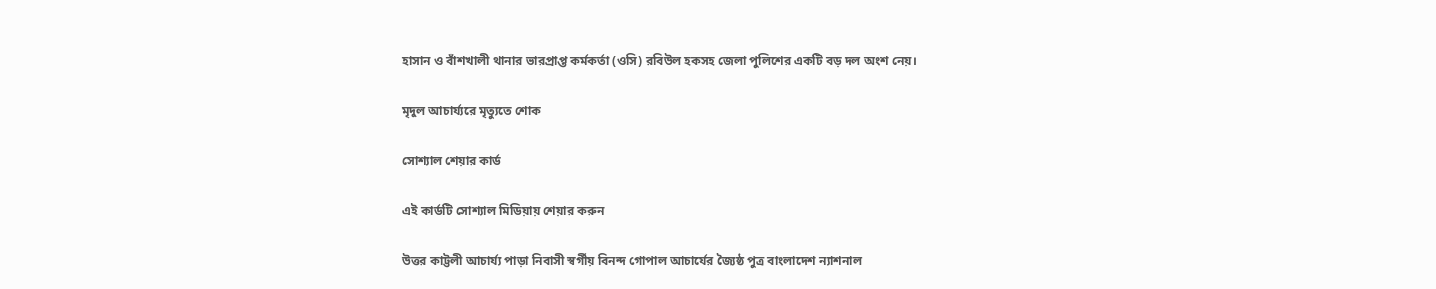হাসান ও বাঁশখালী থানার ভারপ্রাপ্ত কর্মকর্তা (ওসি) রবিউল হকসহ জেলা পুলিশের একটি বড় দল অংশ নেয়।

মৃদুল আচার্য্যরে মৃত্যুতে শোক

সোশ্যাল শেয়ার কার্ড

এই কার্ডটি সোশ্যাল মিডিয়ায় শেয়ার করুন

উত্তর কাট্টলী আচার্য্য পাড়া নিবাসী স্বর্গীয় বিনন্দ গোপাল আচার্যের জ্যৈষ্ঠ পুত্র বাংলাদেশ ন্যাশনাল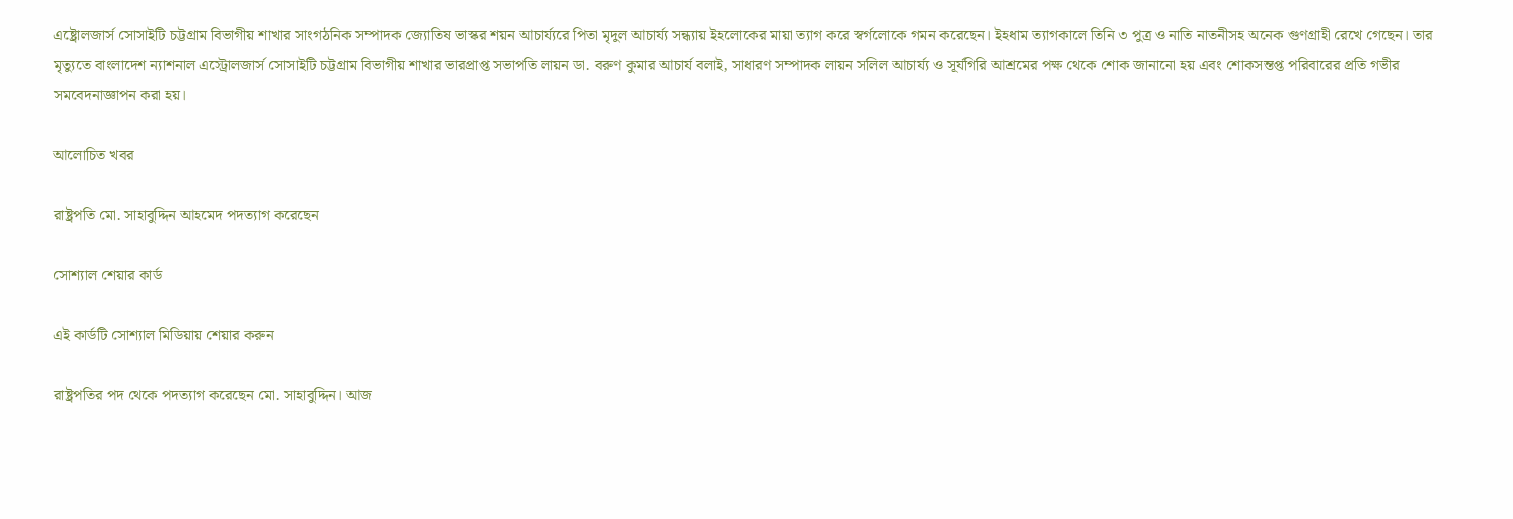এষ্ট্রোলজার্স সোসাইটি চট্টগ্রাম বিভাগীয় শাখার সাংগঠনিক সম্পাদক জ্যোতিষ ভাস্কর শয়ন আচার্য্যরে পিতা মৃদুল আচার্য্য সন্ধ্যায় ইহলোকের মায়া ত্যাগ করে স্বর্গলোকে গমন করেছেন। ইহধাম ত্যাগকালে তিনি ৩ পুত্র ও নাতি নাতনীসহ অনেক গুণগ্রাহী রেখে গেছেন। তার মৃত্যুতে বাংলাদেশ ন্যাশনাল এস্ট্রোলজার্স সোসাইটি চট্টগ্রাম বিভাগীয় শাখার ভারপ্রাপ্ত সভাপতি লায়ন ডা. বরুণ কুমার আচার্য বলাই, সাধারণ সম্পাদক লায়ন সলিল আচার্য্য ও সূর্যগিরি আশ্রমের পক্ষ থেকে শোক জানানো হয় এবং শোকসন্তপ্ত পরিবারের প্রতি গভীর সমবেদনাজ্ঞাপন করা হয়।

আলোচিত খবর

রাষ্ট্রপতি মো. সাহাবুদ্দিন আহমেদ পদত্যাগ করেছেন

সোশ্যাল শেয়ার কার্ড

এই কার্ডটি সোশ্যাল মিডিয়ায় শেয়ার করুন

রাষ্ট্রপতির পদ থেকে পদত্যাগ করেছেন মো. সাহাবুদ্দিন। আজ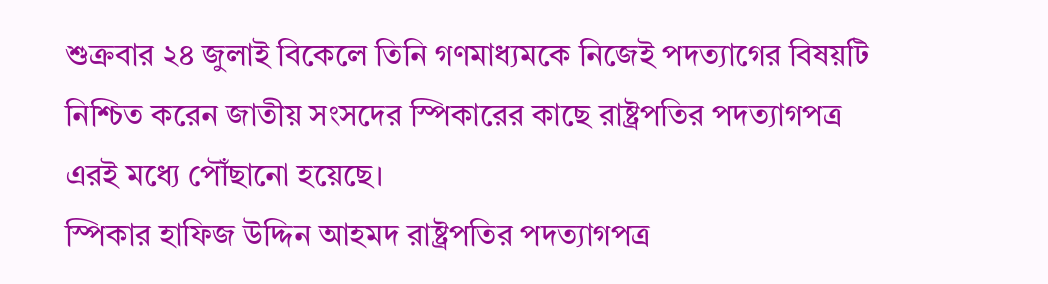শুক্রবার ২৪ জুলাই বিকেলে তিনি গণমাধ্যমকে নিজেই পদত্যাগের বিষয়টি নিশ্চিত করেন জাতীয় সংসদের স্পিকারের কাছে রাষ্ট্রপতির পদত্যাগপত্র এরই মধ্যে পৌঁছানো হয়েছে।
স্পিকার হাফিজ উদ্দিন আহমদ রাষ্ট্রপতির পদত্যাগপত্র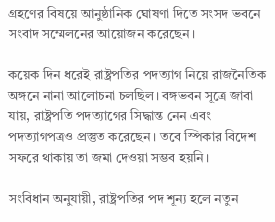গ্রহণের বিষয়ে আনুষ্ঠানিক ঘোষণা দিতে সংসদ ভবনে সংবাদ সম্মেলনের আয়োজন করেছেন।

কয়েক দিন ধরেই রাষ্ট্রপতির পদত্যাগ নিয়ে রাজনৈতিক অঙ্গনে নানা আলোচনা চলছিল। বঙ্গভবন সূত্রে জাবা যায়, রাষ্ট্রপতি পদত্যাগের সিদ্ধান্ত নেন এবং পদত্যাগপত্রও প্রস্তুত করেছেন। তবে স্পিকার বিদেশ সফরে থাকায় তা জমা দেওয়া সম্ভব হয়নি।

সংবিধান অনুযায়ী, রাষ্ট্রপতির পদ শূন্য হলে নতুন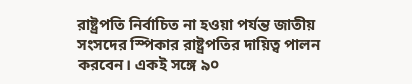রাষ্ট্রপতি নির্বাচিত না হওয়া পর্যন্ত জাতীয় সংসদের স্পিকার রাষ্ট্রপতির দায়িত্ব পালন করবেন। একই সঙ্গে ৯০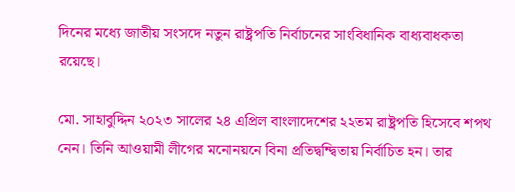দিনের মধ্যে জাতীয় সংসদে নতুন রাষ্ট্রপতি নির্বাচনের সাংবিধানিক বাধ্যবাধকতা রয়েছে।

মো. সাহাবুদ্দিন ২০২৩ সালের ২৪ এপ্রিল বাংলাদেশের ২২তম রাষ্ট্রপতি হিসেবে শপথ নেন। তিনি আওয়ামী লীগের মনোনয়নে বিনা প্রতিদ্বন্দ্বিতায় নির্বাচিত হন। তার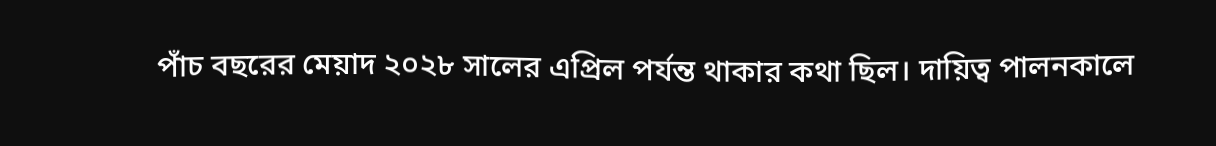পাঁচ বছরের মেয়াদ ২০২৮ সালের এপ্রিল পর্যন্ত থাকার কথা ছিল। দায়িত্ব পালনকালে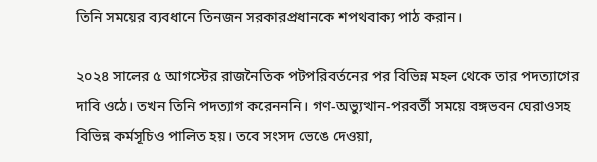তিনি সময়ের ব্যবধানে তিনজন সরকারপ্রধানকে শপথবাক্য পাঠ করান।

২০২৪ সালের ৫ আগস্টের রাজনৈতিক পটপরিবর্তনের পর বিভিন্ন মহল থেকে তার পদত্যাগের দাবি ওঠে। তখন তিনি পদত্যাগ করেনননি। গণ-অভ্যুত্থান-পরবর্তী সময়ে বঙ্গভবন ঘেরাওসহ বিভিন্ন কর্মসূচিও পালিত হয়। তবে সংসদ ভেঙে দেওয়া,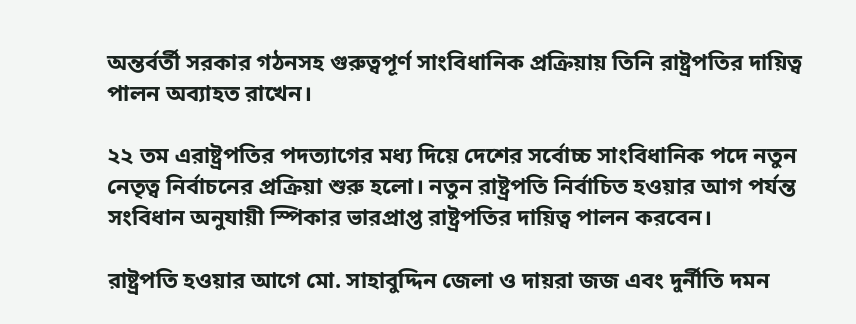অন্তর্বর্তী সরকার গঠনসহ গুরুত্বপূর্ণ সাংবিধানিক প্রক্রিয়ায় তিনি রাষ্ট্রপতির দায়িত্ব পালন অব্যাহত রাখেন।

২২ তম এরাষ্ট্রপতির পদত্যাগের মধ্য দিয়ে দেশের সর্বোচ্চ সাংবিধানিক পদে নতুন নেতৃত্ব নির্বাচনের প্রক্রিয়া শুরু হলো। নতুন রাষ্ট্রপতি নির্বাচিত হওয়ার আগ পর্যন্ত সংবিধান অনুযায়ী স্পিকার ভারপ্রাপ্ত রাষ্ট্রপতির দায়িত্ব পালন করবেন।

রাষ্ট্রপতি হওয়ার আগে মো. সাহাবুদ্দিন জেলা ও দায়রা জজ এবং দুর্নীতি দমন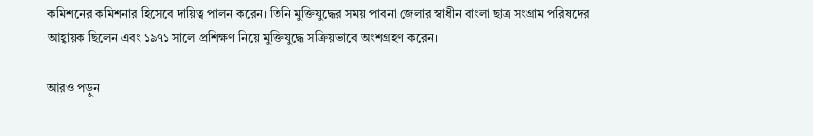কমিশনের কমিশনার হিসেবে দায়িত্ব পালন করেন। তিনি মুক্তিযুদ্ধের সময় পাবনা জেলার স্বাধীন বাংলা ছাত্র সংগ্রাম পরিষদের আহ্বায়ক ছিলেন এবং ১৯৭১ সালে প্রশিক্ষণ নিয়ে মুক্তিযুদ্ধে সক্রিয়ভাবে অংশগ্রহণ করেন।

আরও পড়ুন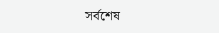সর্বশেষ